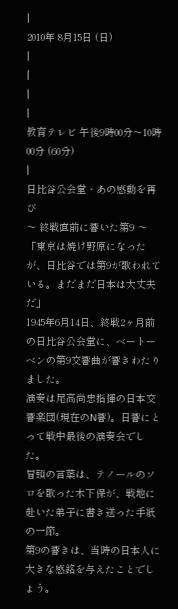|
2010年 8月15日 (日)
|
|
|
|
教育テレビ 午後9時00分〜10時00分 (60分)
|
日比谷公会堂・あの感動を再び
〜 終戦直前に響いた第9 〜
「東京は焼け野原になったが、日比谷では第9が歌われている。まだまだ日本は大丈夫だ」
1945年6月14日、終戦2ヶ月前の日比谷公会堂に、ベートーベンの第9交響曲が響きわたりました。
演奏は尾高尚忠指揮の日本交響楽団(現在のN響)。日響にとって戦中最後の演奏会でした。
冒頭の言葉は、テノールのソロを歌った木下保が、戦地に赴いた弟子に書き送った手紙の一節。
第9の響きは、当時の日本人に大きな感銘を与えたことでしょう。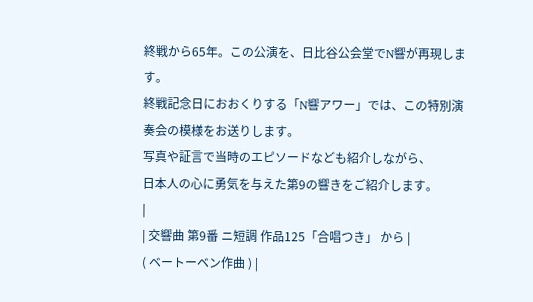終戦から65年。この公演を、日比谷公会堂でN響が再現します。
終戦記念日におおくりする「N響アワー」では、この特別演奏会の模様をお送りします。
写真や証言で当時のエピソードなども紹介しながら、
日本人の心に勇気を与えた第9の響きをご紹介します。
|
| 交響曲 第9番 ニ短調 作品125「合唱つき」 から |
( ベートーベン作曲 ) |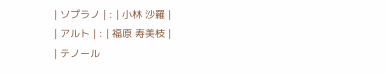| ソプラノ | : | 小林 沙羅 |
| アルト | : | 福原 寿美枝 |
| テノール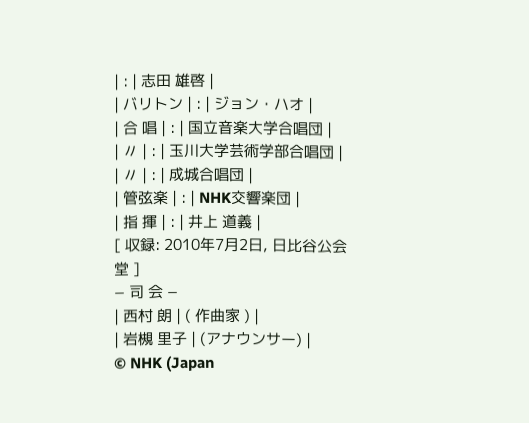| : | 志田 雄啓 |
| バリトン | : | ジョン・ハオ |
| 合 唱 | : | 国立音楽大学合唱団 |
| 〃 | : | 玉川大学芸術学部合唱団 |
| 〃 | : | 成城合唱団 |
| 管弦楽 | : | NHK交響楽団 |
| 指 揮 | : | 井上 道義 |
[ 収録: 2010年7月2日, 日比谷公会堂 ]
− 司 会 −
| 西村 朗 | ( 作曲家 ) |
| 岩槻 里子 | (アナウンサー) |
© NHK (Japan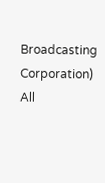Broadcasting Corporation) All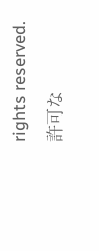rights reserved.
許可な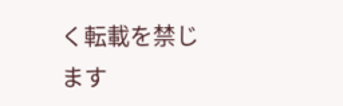く転載を禁じます